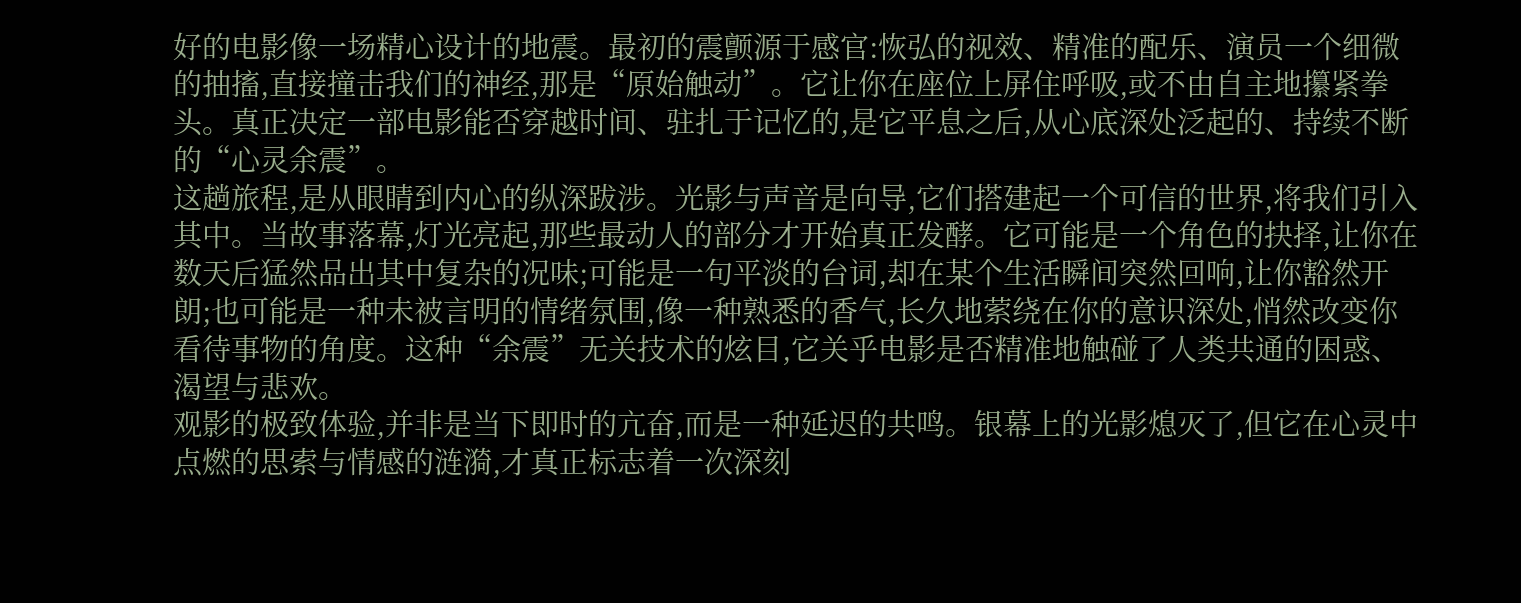好的电影像一场精心设计的地震。最初的震颤源于感官:恢弘的视效、精准的配乐、演员一个细微的抽搐,直接撞击我们的神经,那是“原始触动”。它让你在座位上屏住呼吸,或不由自主地攥紧拳头。真正决定一部电影能否穿越时间、驻扎于记忆的,是它平息之后,从心底深处泛起的、持续不断的“心灵余震”。
这趟旅程,是从眼睛到内心的纵深跋涉。光影与声音是向导,它们搭建起一个可信的世界,将我们引入其中。当故事落幕,灯光亮起,那些最动人的部分才开始真正发酵。它可能是一个角色的抉择,让你在数天后猛然品出其中复杂的况味;可能是一句平淡的台词,却在某个生活瞬间突然回响,让你豁然开朗;也可能是一种未被言明的情绪氛围,像一种熟悉的香气,长久地萦绕在你的意识深处,悄然改变你看待事物的角度。这种“余震”无关技术的炫目,它关乎电影是否精准地触碰了人类共通的困惑、渴望与悲欢。
观影的极致体验,并非是当下即时的亢奋,而是一种延迟的共鸣。银幕上的光影熄灭了,但它在心灵中点燃的思索与情感的涟漪,才真正标志着一次深刻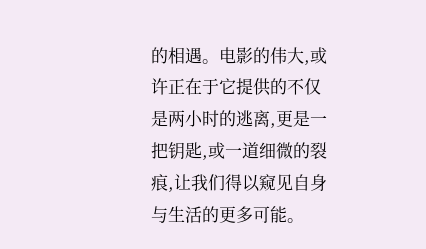的相遇。电影的伟大,或许正在于它提供的不仅是两小时的逃离,更是一把钥匙,或一道细微的裂痕,让我们得以窥见自身与生活的更多可能。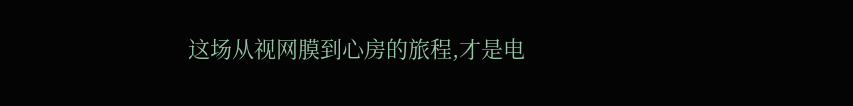这场从视网膜到心房的旅程,才是电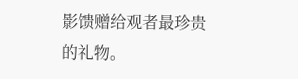影馈赠给观者最珍贵的礼物。